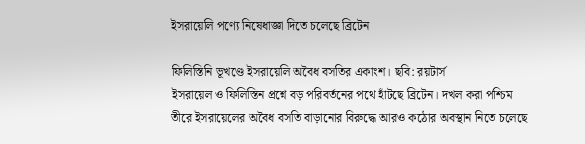ইসরায়েলি পণ্যে নিষেধাজ্ঞা দিতে চলেছে ব্রিটেন

ফিলিস্তিনি ভূখণ্ডে ইসরায়েলি অবৈধ বসতির একাংশ। ছবি: রয়টার্স
ইসরায়েল ও ফিলিস্তিন প্রশ্নে বড় পরিবর্তনের পথে হাঁটছে ব্রিটেন। দখল করা পশ্চিম তীরে ইসরায়েলের অবৈধ বসতি বাড়ানোর বিরুদ্ধে আরও কঠোর অবস্থান নিতে চলেছে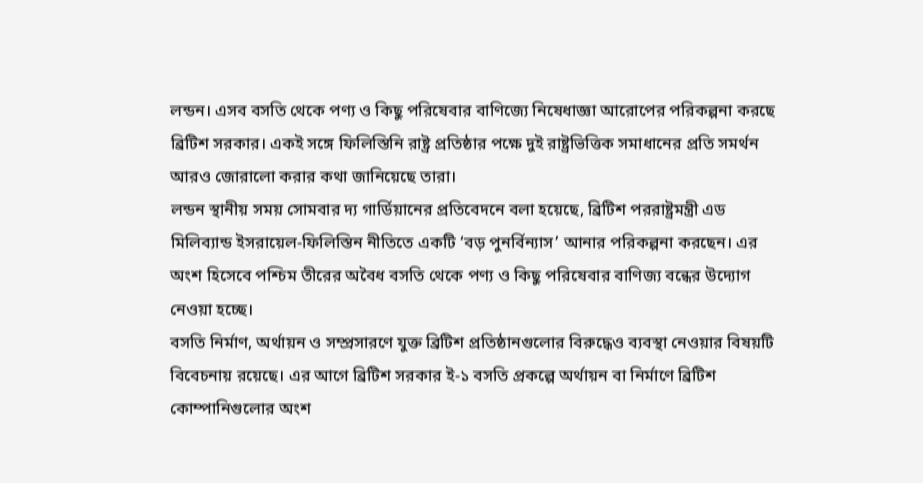লন্ডন। এসব বসতি থেকে পণ্য ও কিছু পরিষেবার বাণিজ্যে নিষেধাজ্ঞা আরোপের পরিকল্পনা করছে ব্রিটিশ সরকার। একই সঙ্গে ফিলিস্তিনি রাষ্ট্র প্রতিষ্ঠার পক্ষে দুই রাষ্ট্রভিত্তিক সমাধানের প্রতি সমর্থন আরও জোরালো করার কথা জানিয়েছে তারা।
লন্ডন স্থানীয় সময় সোমবার দ্য গার্ডিয়ানের প্রতিবেদনে বলা হয়েছে, ব্রিটিশ পররাষ্ট্রমন্ত্রী এড মিলিব্যান্ড ইসরায়েল-ফিলিস্তিন নীতিতে একটি ‘বড় পুনর্বিন্যাস’ আনার পরিকল্পনা করছেন। এর অংশ হিসেবে পশ্চিম তীরের অবৈধ বসতি থেকে পণ্য ও কিছু পরিষেবার বাণিজ্য বন্ধের উদ্যোগ নেওয়া হচ্ছে।
বসতি নির্মাণ, অর্থায়ন ও সম্প্রসারণে যুক্ত ব্রিটিশ প্রতিষ্ঠানগুলোর বিরুদ্ধেও ব্যবস্থা নেওয়ার বিষয়টি বিবেচনায় রয়েছে। এর আগে ব্রিটিশ সরকার ই-১ বসতি প্রকল্পে অর্থায়ন বা নির্মাণে ব্রিটিশ কোম্পানিগুলোর অংশ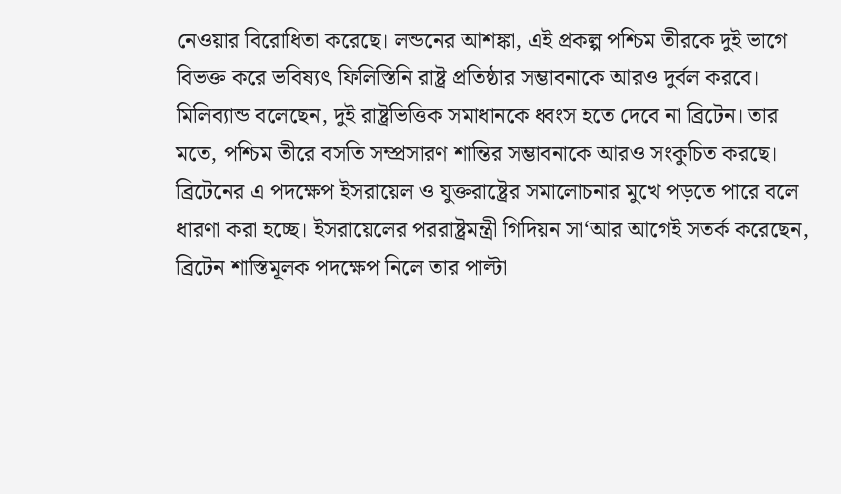নেওয়ার বিরোধিতা করেছে। লন্ডনের আশঙ্কা, এই প্রকল্প পশ্চিম তীরকে দুই ভাগে বিভক্ত করে ভবিষ্যৎ ফিলিস্তিনি রাষ্ট্র প্রতিষ্ঠার সম্ভাবনাকে আরও দুর্বল করবে।
মিলিব্যান্ড বলেছেন, দুই রাষ্ট্রভিত্তিক সমাধানকে ধ্বংস হতে দেবে না ব্রিটেন। তার মতে, পশ্চিম তীরে বসতি সম্প্রসারণ শান্তির সম্ভাবনাকে আরও সংকুচিত করছে।
ব্রিটেনের এ পদক্ষেপ ইসরায়েল ও যুক্তরাষ্ট্রের সমালোচনার মুখে পড়তে পারে বলে ধারণা করা হচ্ছে। ইসরায়েলের পররাষ্ট্রমন্ত্রী গিদিয়ন সা‘আর আগেই সতর্ক করেছেন, ব্রিটেন শাস্তিমূলক পদক্ষেপ নিলে তার পাল্টা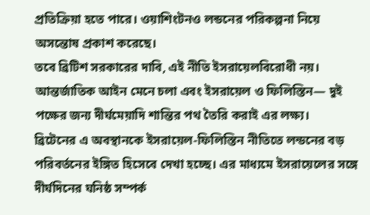প্রতিক্রিয়া হতে পারে। ওয়াশিংটনও লন্ডনের পরিকল্পনা নিয়ে অসন্তোষ প্রকাশ করেছে।
তবে ব্রিটিশ সরকারের দাবি, এই নীতি ইসরায়েলবিরোধী নয়। আন্তর্জাতিক আইন মেনে চলা এবং ইসরায়েল ও ফিলিস্তিন— দুই পক্ষের জন্য দীর্ঘমেয়াদি শান্তির পথ তৈরি করাই এর লক্ষ্য।
ব্রিটেনের এ অবস্থানকে ইসরায়েল-ফিলিস্তিন নীতিতে লন্ডনের বড় পরিবর্তনের ইঙ্গিত হিসেবে দেখা হচ্ছে। এর মাধ্যমে ইসরায়েলের সঙ্গে দীর্ঘদিনের ঘনিষ্ঠ সম্পর্ক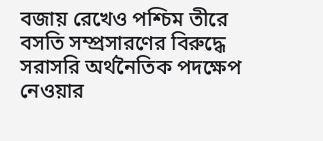বজায় রেখেও পশ্চিম তীরে বসতি সম্প্রসারণের বিরুদ্ধে সরাসরি অর্থনৈতিক পদক্ষেপ নেওয়ার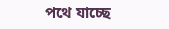পথে যাচ্ছে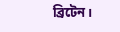ব্রিটেন।